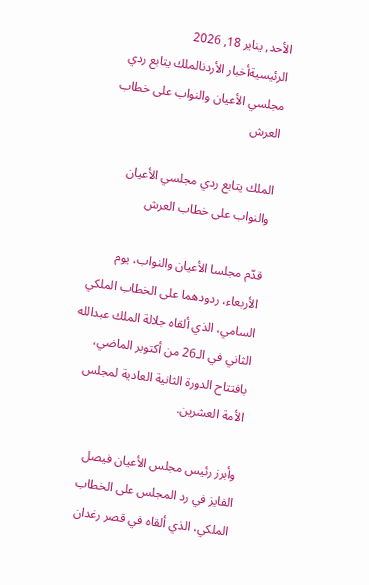الأحد, يناير 18, 2026
الرئيسيةأخبار الأردنالملك يتابع ردي مجلسي الأعيان والنواب على خطاب العرش

الملك يتابع ردي مجلسي الأعيان والنواب على خطاب العرش

قدّم مجلسا الأعيان والنواب، يوم الأربعاء، ردودهما على الخطاب الملكي السامي، الذي ألقاه جلالة الملك عبدالله الثاني في الـ26 من أكتوبر الماضي، بافتتاح الدورة الثانية العادية لمجلس الأمة العشرين.

وأبرز رئيس مجلس الأعيان فيصل الفايز في رد المجلس على الخطاب الملكي، الذي ألقاه في قصر رغدان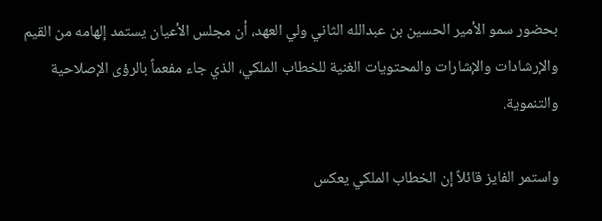بحضور سمو الأمير الحسين بن عبدالله الثاني ولي العهد، أن مجلس الأعيان يستمد إلهامه من القيم والإرشادات والإشارات والمحتويات الغنية للخطاب الملكي، الذي جاء مفعماً بالرؤى الإصلاحية والتنموية.

واستمر الفايز قائلاً إن الخطاب الملكي يعكس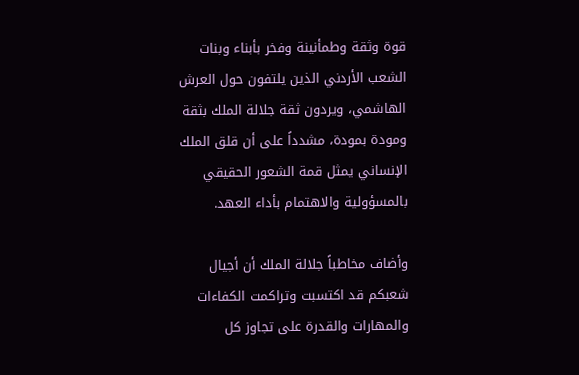قوة وثقة وطمأنينة وفخر بأبناء وبنات الشعب الأردني الذين يلتفون حول العرش الهاشمي، ويردون ثقة جلالة الملك بثقة ومودة بمودة، مشدداً على أن قلق الملك الإنساني يمثل قمة الشعور الحقيقي بالمسؤولية والاهتمام بأداء العهد.

وأضاف مخاطباً جلالة الملك أن أجيال شعبكم قد اكتسبت وتراكمت الكفاءات والمهارات والقدرة على تجاوز كل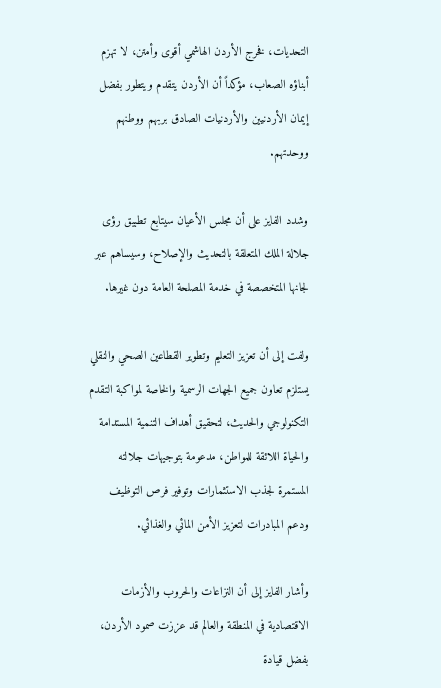التحديات، فخرج الأردن الهاشمي أقوى وأمتن، لا تهزم أبناؤه الصعاب، مؤكداً أن الأردن يتقدم ويتطور بفضل إيمان الأردنيين والأردنيات الصادق بربهم ووطنهم ووحدتهم.

وشدد الفايز على أن مجلس الأعيان سيتابع تطبيق رؤى جلالة الملك المتعلقة بالتحديث والإصلاح، وسيساهم عبر لجانها المتخصصة في خدمة المصلحة العامة دون غيرها.

ولفت إلى أن تعزيز التعليم وتطوير القطاعين الصحي والنقلي يستلزم تعاون جميع الجهات الرسمية والخاصة لمواكبة التقدم التكنولوجي والحديث، لتحقيق أهداف التنمية المستدامة والحياة اللائقة للمواطن، مدعومة بتوجيهات جلالته المستمرة لجذب الاستثمارات وتوفير فرص التوظيف ودعم المبادرات لتعزيز الأمن المائي والغذائي.

وأشار الفايز إلى أن النزاعات والحروب والأزمات الاقتصادية في المنطقة والعالم قد عززت صمود الأردن، بفضل قيادة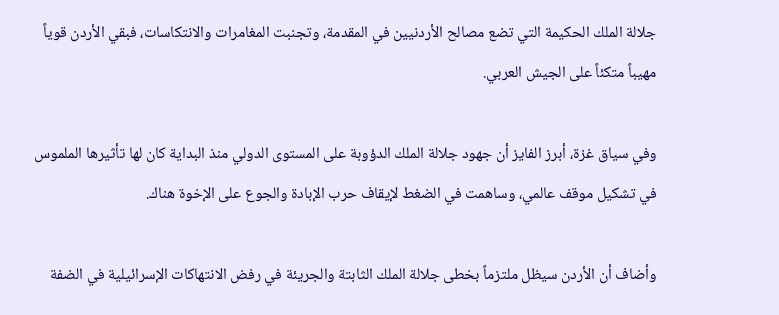جلالة الملك الحكيمة التي تضع مصالح الأردنيين في المقدمة، وتجنبت المغامرات والانتكاسات، فبقي الأردن قوياً مهيباً متكئاً على الجيش العربي.

وفي سياق غزة، أبرز الفايز أن جهود جلالة الملك الدؤوبة على المستوى الدولي منذ البداية كان لها تأثيرها الملموس في تشكيل موقف عالمي، وساهمت في الضغط لإيقاف حرب الإبادة والجوع على الإخوة هناك.

وأضاف أن الأردن سيظل ملتزماً بخطى جلالة الملك الثابتة والجريئة في رفض الانتهاكات الإسرائيلية في الضفة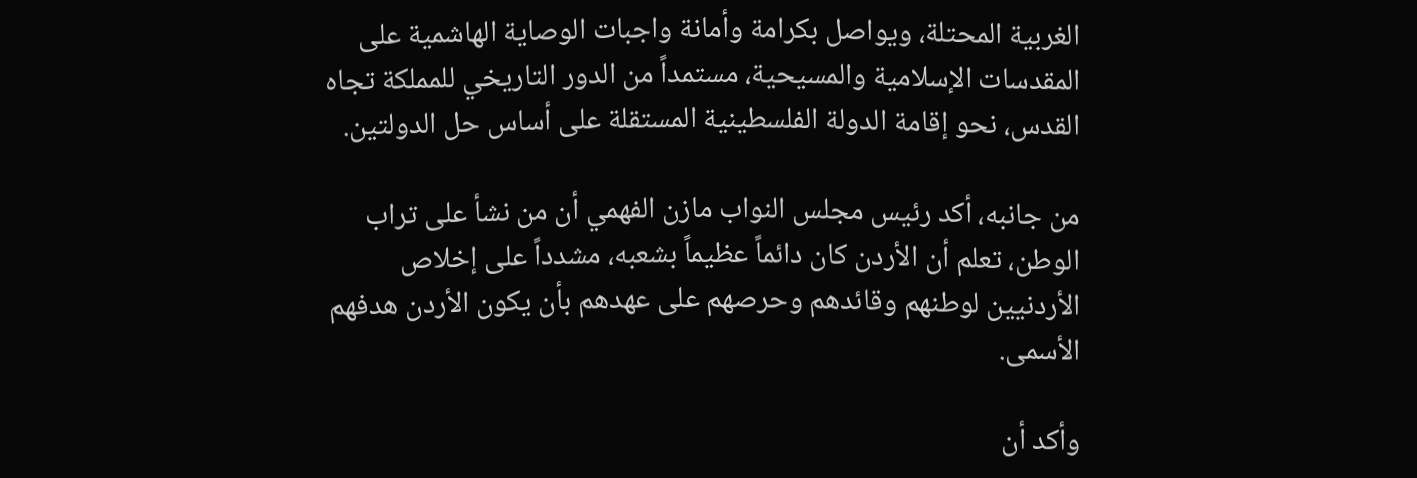الغربية المحتلة، ويواصل بكرامة وأمانة واجبات الوصاية الهاشمية على المقدسات الإسلامية والمسيحية، مستمداً من الدور التاريخي للمملكة تجاه القدس، نحو إقامة الدولة الفلسطينية المستقلة على أساس حل الدولتين.

من جانبه، أكد رئيس مجلس النواب مازن الفهمي أن من نشأ على تراب الوطن، تعلم أن الأردن كان دائماً عظيماً بشعبه، مشدداً على إخلاص الأردنيين لوطنهم وقائدهم وحرصهم على عهدهم بأن يكون الأردن هدفهم الأسمى.

وأكد أن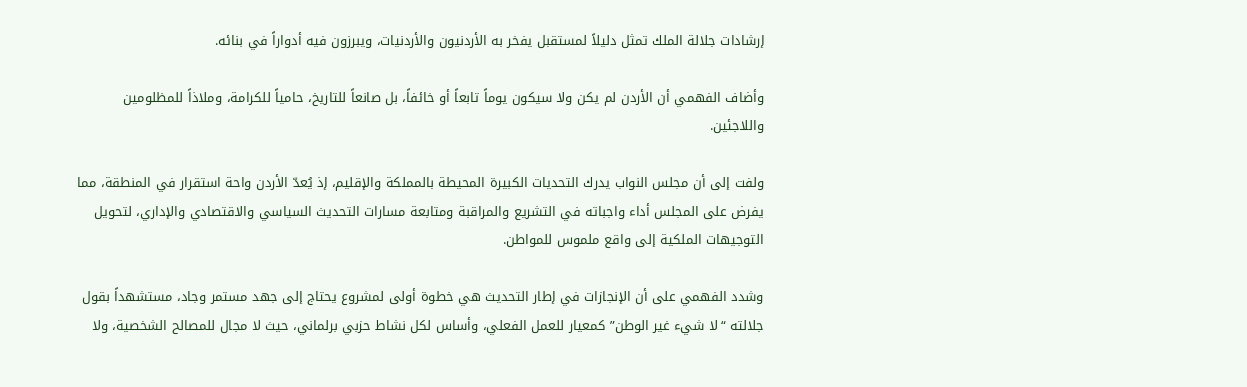إرشادات جلالة الملك تمثل دليلاً لمستقبل يفخر به الأردنيون والأردنيات، ويبرزون فيه أدواراً في بنائه.

وأضاف الفهمي أن الأردن لم يكن ولا سيكون يوماً تابعاً أو خائفاً، بل صانعاً للتاريخ، حامياً للكرامة، وملاذاً للمظلومين واللاجئين.

ولفت إلى أن مجلس النواب يدرك التحديات الكبيرة المحيطة بالمملكة والإقليم، إذ يُعدّ الأردن واحة استقرار في المنطقة، مما يفرض على المجلس أداء واجباته في التشريع والمراقبة ومتابعة مسارات التحديث السياسي والاقتصادي والإداري، لتحويل التوجيهات الملكية إلى واقع ملموس للمواطن.

وشدد الفهمي على أن الإنجازات في إطار التحديث هي خطوة أولى لمشروع يحتاج إلى جهد مستمر وجاد، مستشهداً بقول جلالته “لا شيء غير الوطن” كمعيار للعمل الفعلي، وأساس لكل نشاط حزبي برلماني، حيث لا مجال للمصالح الشخصية، ولا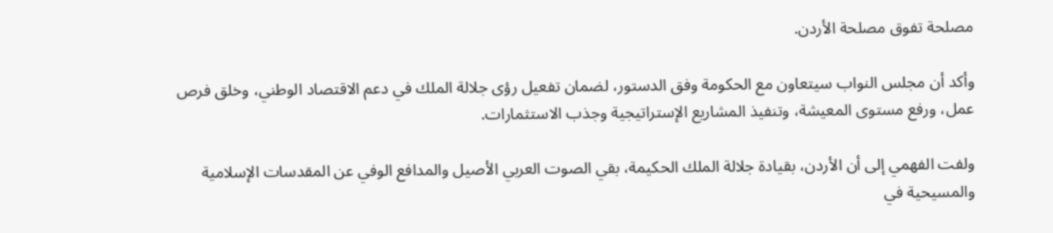مصلحة تفوق مصلحة الأردن.

وأكد أن مجلس النواب سيتعاون مع الحكومة وفق الدستور، لضمان تفعيل رؤى جلالة الملك في دعم الاقتصاد الوطني، وخلق فرص عمل، ورفع مستوى المعيشة، وتنفيذ المشاريع الإستراتيجية وجذب الاستثمارات.

ولفت الفهمي إلى أن الأردن، بقيادة جلالة الملك الحكيمة، بقي الصوت العربي الأصيل والمدافع الوفي عن المقدسات الإسلامية والمسيحية في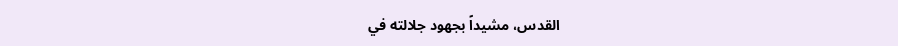القدس، مشيداً بجهود جلالته في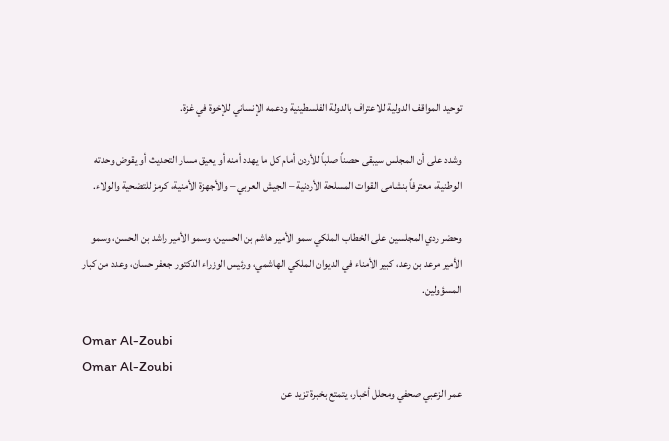توحيد المواقف الدولية للاعتراف بالدولة الفلسطينية ودعمه الإنساني للإخوة في غزة.

وشدد على أن المجلس سيبقى حصناً صلباً للأردن أمام كل ما يهدد أمنه أو يعيق مسار التحديث أو يقوض وحدته الوطنية، معترفاً بنشامى القوات المسلحة الأردنية – الجيش العربي – والأجهزة الأمنية، كرمز للتضحية والولاء.

وحضر ردي المجلسين على الخطاب الملكي سمو الأمير هاشم بن الحسين، وسمو الأمير راشد بن الحسن، وسمو الأمير مرعد بن رعد، كبير الأمناء في الديوان الملكي الهاشمي، ورئيس الوزراء الدكتور جعفر حسان، وعدد من كبار المسؤولين.

Omar Al-Zoubi
Omar Al-Zoubi
عمر الزعبي صحفي ومحلل أخبار، يتمتع بخبرة تزيد عن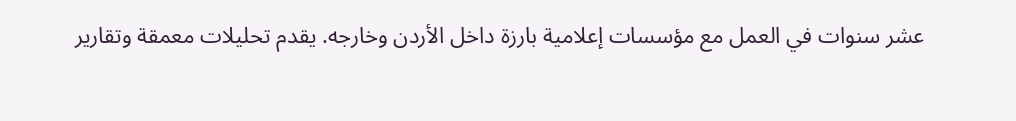عشر سنوات في العمل مع مؤسسات إعلامية بارزة داخل الأردن وخارجه. يقدم تحليلات معمقة وتقارير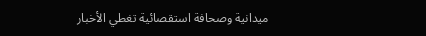ميدانية وصحافة استقصائية تغطي الأخبار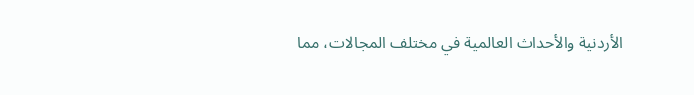الأردنية والأحداث العالمية في مختلف المجالات، مما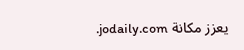يعزز مكانة jodaily.com.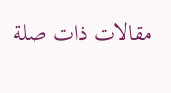مقالات ذات صلة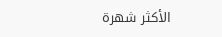الأكثر شهرة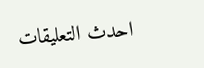احدث التعليقات